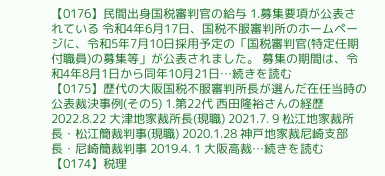【0176】民間出身国税審判官の給与 1.募集要項が公表されている 令和4年6月17日、国税不服審判所のホームページに、令和5年7月10日採用予定の「国税審判官(特定任期付職員)の募集等」が公表されました。 募集の期間は、令和4年8月1日から同年10月21日…続きを読む
【0175】歴代の大阪国税不服審判所長が選んだ在任当時の公表裁決事例(その5) 1.第22代 西田隆裕さんの経歴 2022.8.22 大津地家裁所長(現職) 2021.7. 9 松江地家裁所長・松江簡裁判事(現職) 2020.1.28 神戸地家裁尼崎支部長・尼崎簡裁判事 2019.4. 1 大阪高裁…続きを読む
【0174】税理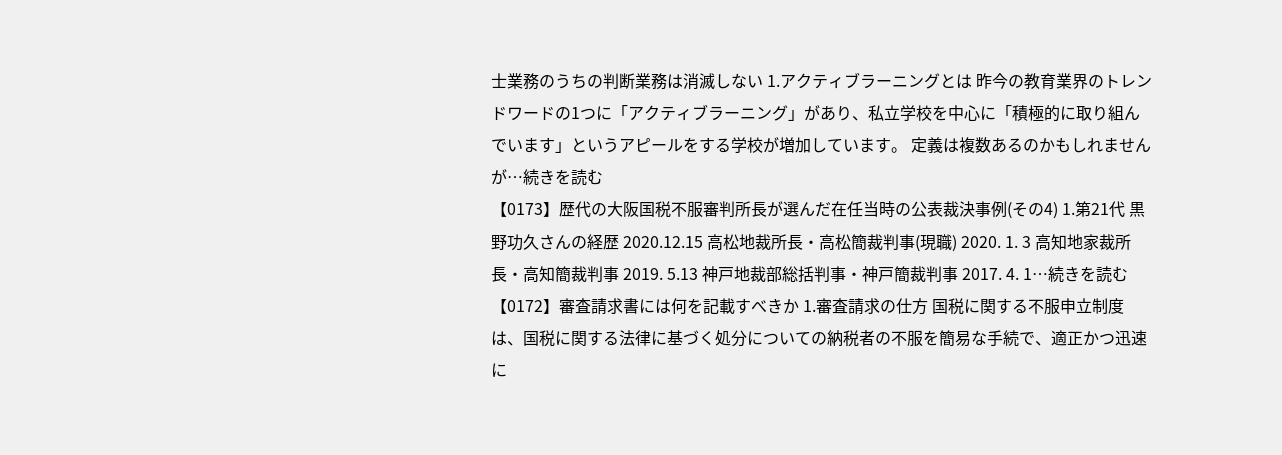士業務のうちの判断業務は消滅しない 1.アクティブラーニングとは 昨今の教育業界のトレンドワードの1つに「アクティブラーニング」があり、私立学校を中心に「積極的に取り組んでいます」というアピールをする学校が増加しています。 定義は複数あるのかもしれませんが…続きを読む
【0173】歴代の大阪国税不服審判所長が選んだ在任当時の公表裁決事例(その4) 1.第21代 黒野功久さんの経歴 2020.12.15 高松地裁所長・高松簡裁判事(現職) 2020. 1. 3 高知地家裁所長・高知簡裁判事 2019. 5.13 神戸地裁部総括判事・神戸簡裁判事 2017. 4. 1…続きを読む
【0172】審査請求書には何を記載すべきか 1.審査請求の仕方 国税に関する不服申立制度は、国税に関する法律に基づく処分についての納税者の不服を簡易な手続で、適正かつ迅速に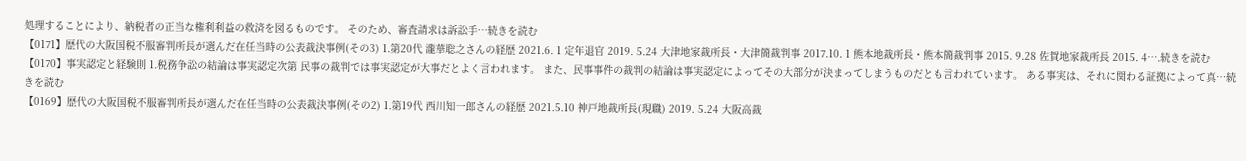処理することにより、納税者の正当な権利利益の救済を図るものです。 そのため、審査請求は訴訟手…続きを読む
【0171】歴代の大阪国税不服審判所長が選んだ在任当時の公表裁決事例(その3) 1.第20代 瀧華聡之さんの経歴 2021.6. 1 定年退官 2019. 5.24 大津地家裁所長・大津簡裁判事 2017.10. 1 熊本地裁所長・熊本簡裁判事 2015. 9.28 佐賀地家裁所長 2015. 4….続きを読む
【0170】事実認定と経験則 1.税務争訟の結論は事実認定次第 民事の裁判では事実認定が大事だとよく言われます。 また、民事事件の裁判の結論は事実認定によってその大部分が決まってしまうものだとも言われています。 ある事実は、それに関わる証拠によって真…続きを読む
【0169】歴代の大阪国税不服審判所長が選んだ在任当時の公表裁決事例(その2) 1.第19代 西川知一郎さんの経歴 2021.5.10 神戸地裁所長(現職) 2019. 5.24 大阪高裁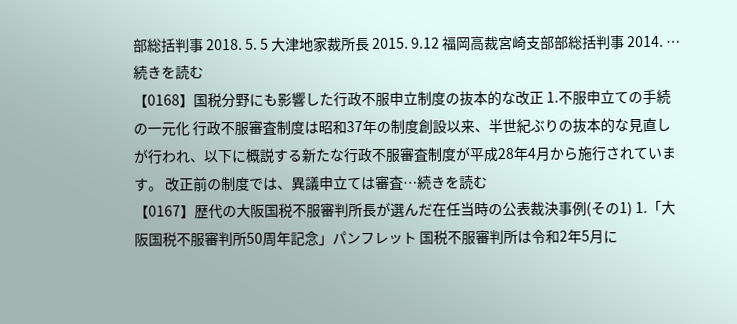部総括判事 2018. 5. 5 大津地家裁所長 2015. 9.12 福岡高裁宮崎支部部総括判事 2014. …続きを読む
【0168】国税分野にも影響した行政不服申立制度の抜本的な改正 1.不服申立ての手続の一元化 行政不服審査制度は昭和37年の制度創設以来、半世紀ぶりの抜本的な見直しが行われ、以下に概説する新たな行政不服審査制度が平成28年4月から施行されています。 改正前の制度では、異議申立ては審査…続きを読む
【0167】歴代の大阪国税不服審判所長が選んだ在任当時の公表裁決事例(その1) 1.「大阪国税不服審判所50周年記念」パンフレット 国税不服審判所は令和2年5月に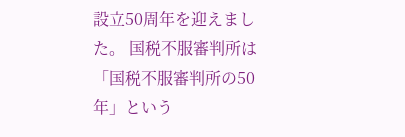設立50周年を迎えました。 国税不服審判所は「国税不服審判所の50年」という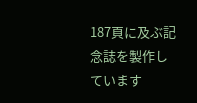187頁に及ぶ記念誌を製作しています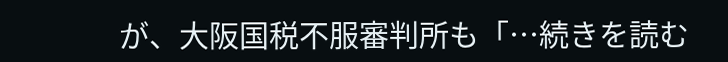が、大阪国税不服審判所も「…続きを読む